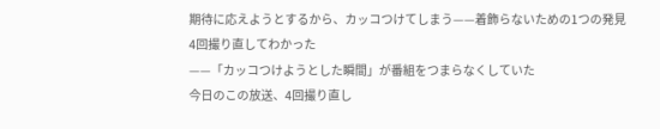期待に応えようとするから、カッコつけてしまう——着飾らないための1つの発見
4回撮り直してわかった
——「カッコつけようとした瞬間」が番組をつまらなくしていた
今日のこの放送、4回撮り直し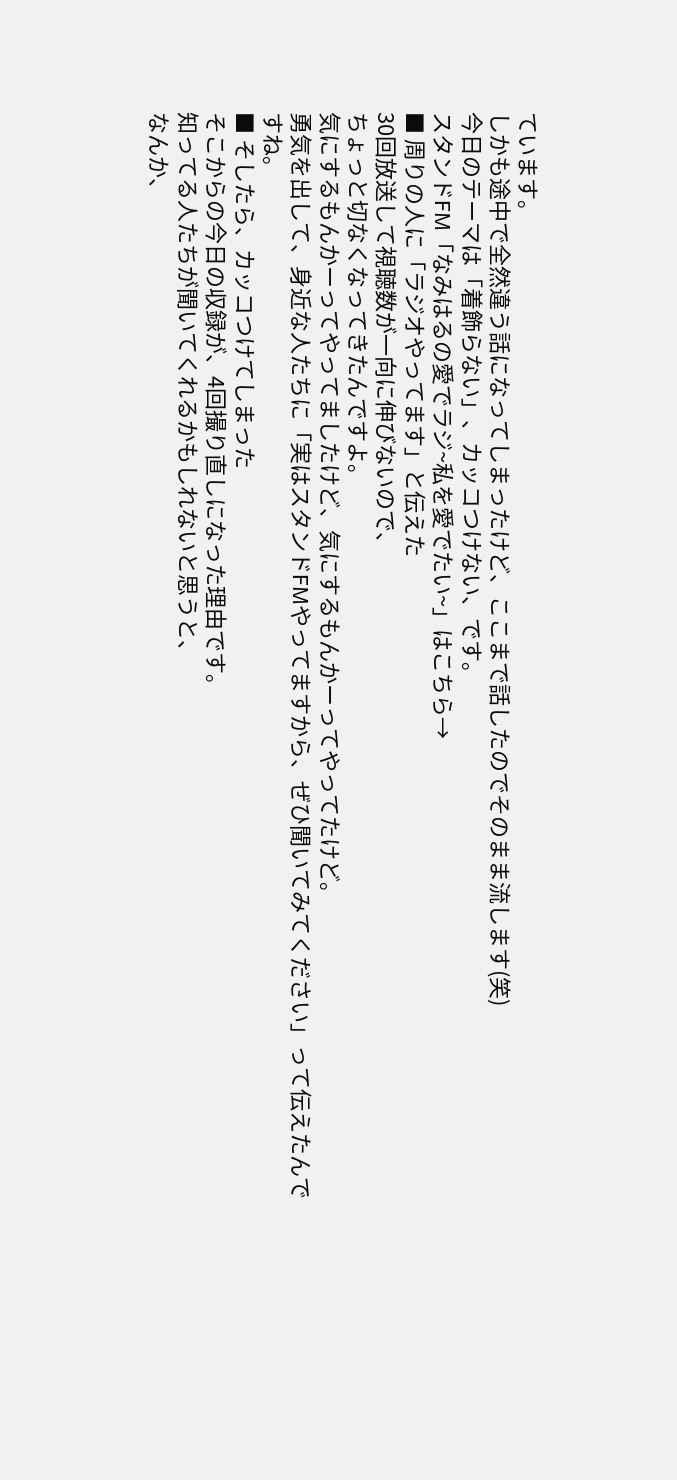ています。
しかも途中で全然違う話になってしまったけど、ここまで話したのでそのまま流します(笑)
今日のテーマは「着飾らない」、カッコつけない、です。
スタンドFM「なみはるの愛でラジ~私を愛でたい~」はこちら→
■ 周りの人に「ラジオやってます」と伝えた
30回放送して視聴数が一向に伸びないので、
ちょっと切なくなってきたんですよ。
気にするもんかーってやってましたけど、気にするもんかーってやってたけど。
勇気を出して、身近な人たちに「実はスタンドFMやってますから、ぜひ聞いてみてください」って伝えたんですね。
■ そしたら、カッコつけてしまった
そこからの今日の収録が、4回撮り直しになった理由です。
知ってる人たちが聞いてくれるかもしれないと思うと、
なんか、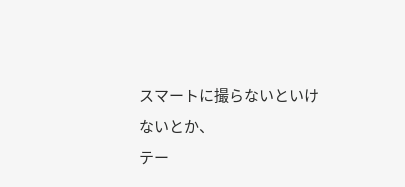スマートに撮らないといけないとか、
テー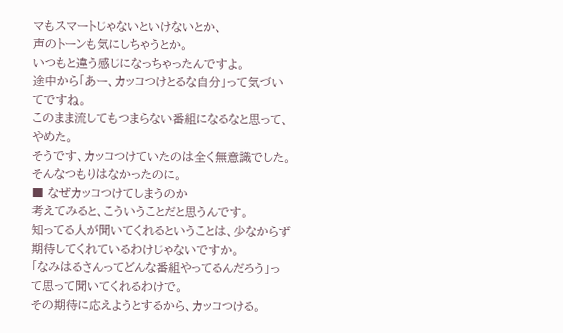マもスマートじゃないといけないとか、
声のトーンも気にしちゃうとか。
いつもと違う感じになっちゃったんですよ。
途中から「あー、カッコつけとるな自分」って気づいてですね。
このまま流してもつまらない番組になるなと思って、やめた。
そうです、カッコつけていたのは全く無意識でした。
そんなつもりはなかったのに。
■ なぜカッコつけてしまうのか
考えてみると、こういうことだと思うんです。
知ってる人が聞いてくれるということは、少なからず期待してくれているわけじゃないですか。
「なみはるさんってどんな番組やってるんだろう」って思って聞いてくれるわけで。
その期待に応えようとするから、カッコつける。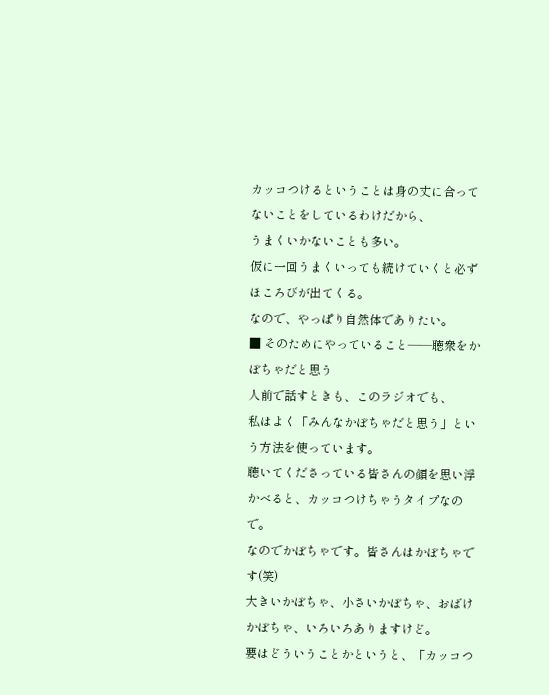カッコつけるということは身の丈に合ってないことをしているわけだから、
うまくいかないことも多い。
仮に一回うまくいっても続けていくと必ずほころびが出てくる。
なので、やっぱり自然体でありたい。
■ そのためにやっていること——聴衆をかぼちゃだと思う
人前で話すときも、このラジオでも、
私はよく「みんなかぼちゃだと思う」という方法を使っています。
聴いてくださっている皆さんの顔を思い浮かべると、カッコつけちゃうタイプなので。
なのでかぼちゃです。皆さんはかぼちゃです(笑)
大きいかぼちゃ、小さいかぼちゃ、おばけかぼちゃ、いろいろありますけど。
要はどういうことかというと、「カッコつ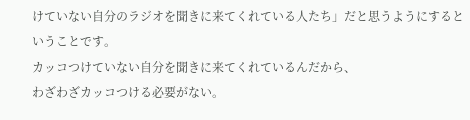けていない自分のラジオを聞きに来てくれている人たち」だと思うようにするということです。
カッコつけていない自分を聞きに来てくれているんだから、
わざわざカッコつける必要がない。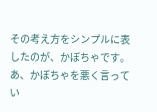その考え方をシンプルに表したのが、かぼちゃです。
あ、かぼちゃを悪く言ってい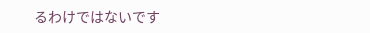るわけではないです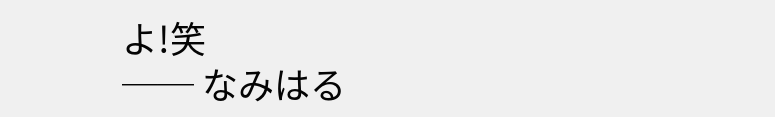よ!笑
── なみはる